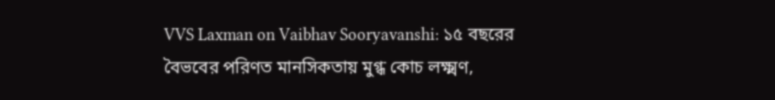VVS Laxman on Vaibhav Sooryavanshi: ১৫ বছরের বৈভবের পরিণত মানসিকতায় মুগ্ধ কোচ লক্ষ্মণ,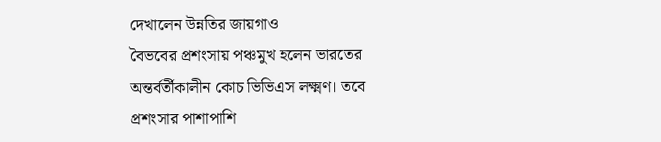দেখালেন উন্নতির জায়গাও
বৈভবের প্রশংসায় পঞ্চমুখ হলেন ভারতের অন্তর্বর্তীকালীন কোচ ভিভিএস লক্ষ্মণ। তবে প্রশংসার পাশাপাশি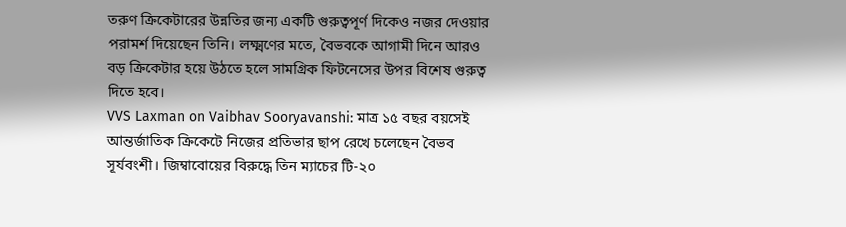তরুণ ক্রিকেটারের উন্নতির জন্য একটি গুরুত্বপূর্ণ দিকেও নজর দেওয়ার পরামর্শ দিয়েছেন তিনি। লক্ষ্মণের মতে, বৈভবকে আগামী দিনে আরও বড় ক্রিকেটার হয়ে উঠতে হলে সামগ্রিক ফিটনেসের উপর বিশেষ গুরুত্ব দিতে হবে।
VVS Laxman on Vaibhav Sooryavanshi: মাত্র ১৫ বছর বয়সেই আন্তর্জাতিক ক্রিকেটে নিজের প্রতিভার ছাপ রেখে চলেছেন বৈভব সূর্যবংশী। জিম্বাবোয়ের বিরুদ্ধে তিন ম্যাচের টি-২০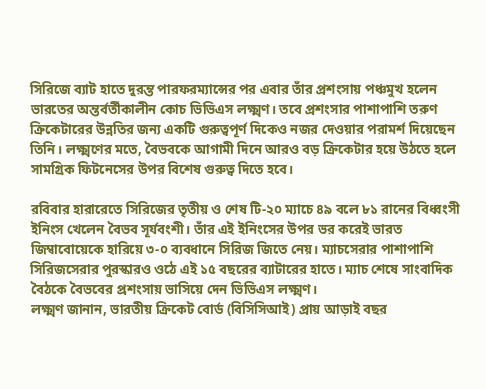সিরিজে ব্যাট হাতে দুরন্ত পারফরম্যান্সের পর এবার তাঁর প্রশংসায় পঞ্চমুখ হলেন ভারতের অন্তর্বর্তীকালীন কোচ ভিভিএস লক্ষ্মণ। তবে প্রশংসার পাশাপাশি তরুণ ক্রিকেটারের উন্নতির জন্য একটি গুরুত্বপূর্ণ দিকেও নজর দেওয়ার পরামর্শ দিয়েছেন তিনি। লক্ষ্মণের মতে, বৈভবকে আগামী দিনে আরও বড় ক্রিকেটার হয়ে উঠতে হলে সামগ্রিক ফিটনেসের উপর বিশেষ গুরুত্ব দিতে হবে।

রবিবার হারারেতে সিরিজের তৃতীয় ও শেষ টি-২০ ম্যাচে ৪৯ বলে ৮১ রানের বিধ্বংসী ইনিংস খেলেন বৈভব সূর্যবংশী। তাঁর এই ইনিংসের উপর ভর করেই ভারত জিম্বাবোয়েকে হারিয়ে ৩-০ ব্যবধানে সিরিজ জিতে নেয়। ম্যাচসেরার পাশাপাশি সিরিজসেরার পুরস্কারও ওঠে এই ১৫ বছরের ব্যাটারের হাতে। ম্যাচ শেষে সাংবাদিক বৈঠকে বৈভবের প্রশংসায় ভাসিয়ে দেন ভিভিএস লক্ষ্মণ।
লক্ষ্মণ জানান, ভারতীয় ক্রিকেট বোর্ড (বিসিসিআই) প্রায় আড়াই বছর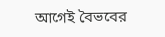আগেই বৈভবের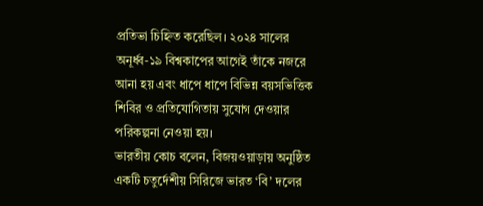প্রতিভা চিহ্নিত করেছিল। ২০২৪ সালের অনূর্ধ্ব-১৯ বিশ্বকাপের আগেই তাঁকে নজরে আনা হয় এবং ধাপে ধাপে বিভিন্ন বয়সভিত্তিক শিবির ও প্রতিযোগিতায় সুযোগ দেওয়ার পরিকল্পনা নেওয়া হয়।
ভারতীয় কোচ বলেন, বিজয়ওয়াড়ায় অনুষ্ঠিত একটি চতুর্দেশীয় সিরিজে ভারত ‘বি’ দলের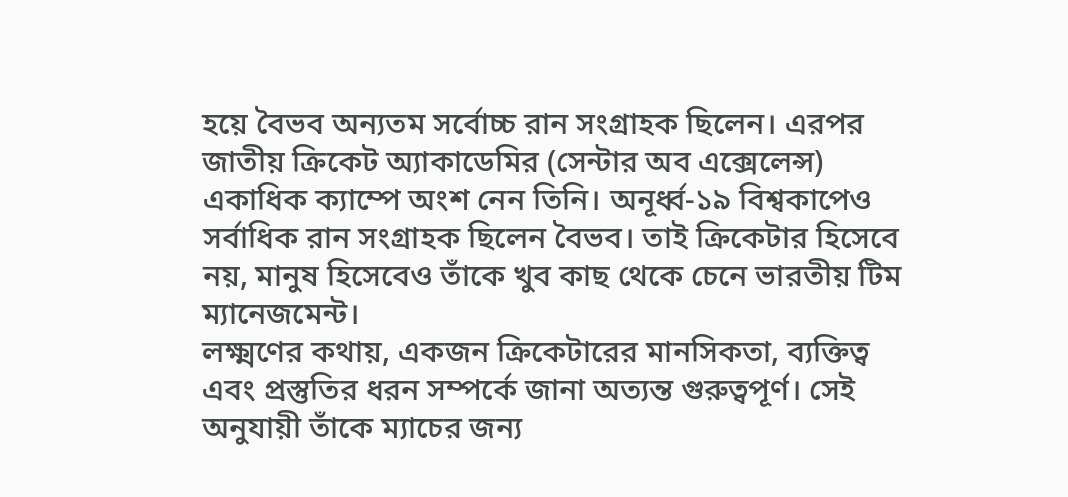হয়ে বৈভব অন্যতম সর্বোচ্চ রান সংগ্রাহক ছিলেন। এরপর জাতীয় ক্রিকেট অ্যাকাডেমির (সেন্টার অব এক্সেলেন্স) একাধিক ক্যাম্পে অংশ নেন তিনি। অনূর্ধ্ব-১৯ বিশ্বকাপেও সর্বাধিক রান সংগ্রাহক ছিলেন বৈভব। তাই ক্রিকেটার হিসেবে নয়, মানুষ হিসেবেও তাঁকে খুব কাছ থেকে চেনে ভারতীয় টিম ম্যানেজমেন্ট।
লক্ষ্মণের কথায়, একজন ক্রিকেটারের মানসিকতা, ব্যক্তিত্ব এবং প্রস্তুতির ধরন সম্পর্কে জানা অত্যন্ত গুরুত্বপূর্ণ। সেই অনুযায়ী তাঁকে ম্যাচের জন্য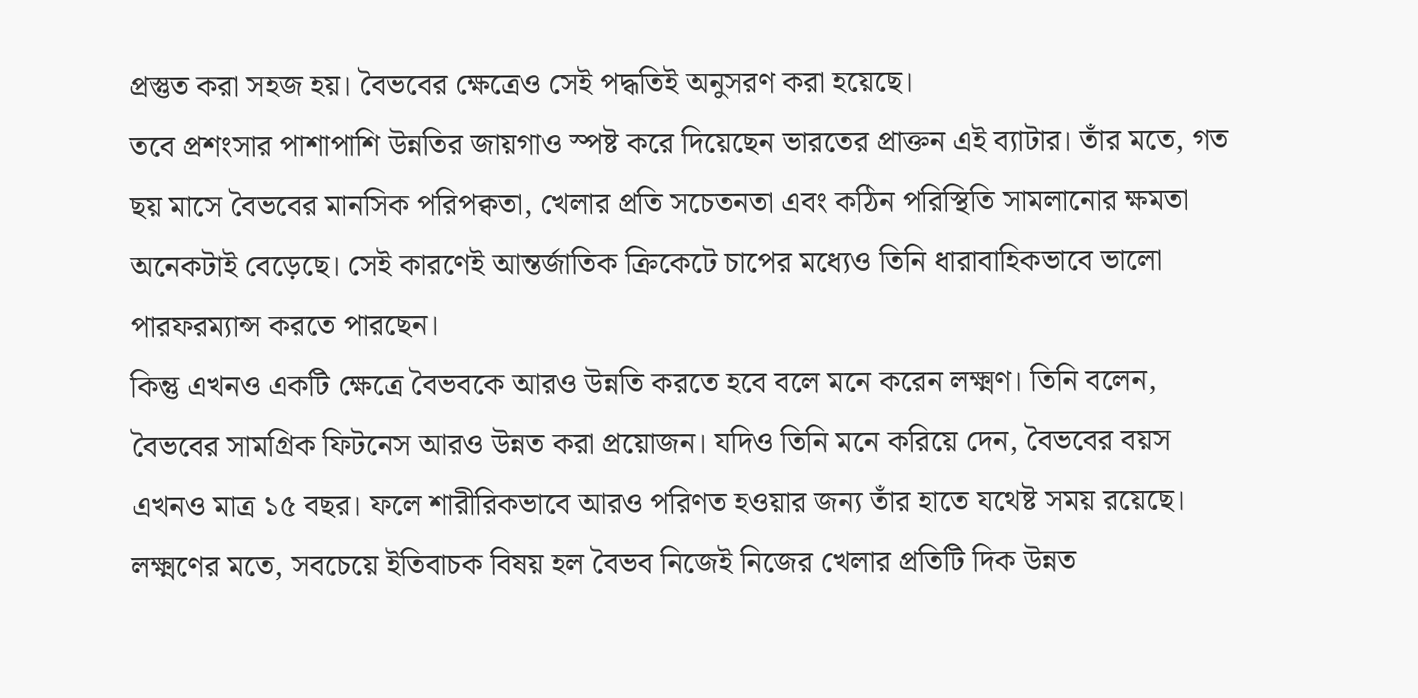প্রস্তুত করা সহজ হয়। বৈভবের ক্ষেত্রেও সেই পদ্ধতিই অনুসরণ করা হয়েছে।
তবে প্রশংসার পাশাপাশি উন্নতির জায়গাও স্পষ্ট করে দিয়েছেন ভারতের প্রাক্তন এই ব্যাটার। তাঁর মতে, গত ছয় মাসে বৈভবের মানসিক পরিপক্বতা, খেলার প্রতি সচেতনতা এবং কঠিন পরিস্থিতি সামলানোর ক্ষমতা অনেকটাই বেড়েছে। সেই কারণেই আন্তর্জাতিক ক্রিকেটে চাপের মধ্যেও তিনি ধারাবাহিকভাবে ভালো পারফরম্যান্স করতে পারছেন।
কিন্তু এখনও একটি ক্ষেত্রে বৈভবকে আরও উন্নতি করতে হবে বলে মনে করেন লক্ষ্মণ। তিনি বলেন, বৈভবের সামগ্রিক ফিটনেস আরও উন্নত করা প্রয়োজন। যদিও তিনি মনে করিয়ে দেন, বৈভবের বয়স এখনও মাত্র ১৫ বছর। ফলে শারীরিকভাবে আরও পরিণত হওয়ার জন্য তাঁর হাতে যথেষ্ট সময় রয়েছে।
লক্ষ্মণের মতে, সবচেয়ে ইতিবাচক বিষয় হল বৈভব নিজেই নিজের খেলার প্রতিটি দিক উন্নত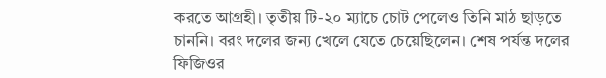করতে আগ্রহী। তৃতীয় টি-২০ ম্যাচে চোট পেলেও তিনি মাঠ ছাড়তে চাননি। বরং দলের জন্য খেলে যেতে চেয়েছিলেন। শেষ পর্যন্ত দলের ফিজিওর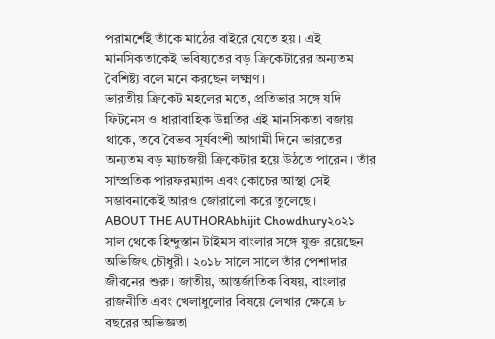পরামর্শেই তাঁকে মাঠের বাইরে যেতে হয়। এই মানসিকতাকেই ভবিষ্যতের বড় ক্রিকেটারের অন্যতম বৈশিষ্ট্য বলে মনে করছেন লক্ষ্মণ।
ভারতীয় ক্রিকেট মহলের মতে, প্রতিভার সঙ্গে যদি ফিটনেস ও ধারাবাহিক উন্নতির এই মানসিকতা বজায় থাকে, তবে বৈভব সূর্যবংশী আগামী দিনে ভারতের অন্যতম বড় ম্যাচজয়ী ক্রিকেটার হয়ে উঠতে পারেন। তাঁর সাম্প্রতিক পারফরম্যান্স এবং কোচের আস্থা সেই সম্ভাবনাকেই আরও জোরালো করে তুলেছে।
ABOUT THE AUTHORAbhijit Chowdhury২০২১ সাল থেকে হিন্দুস্তান টাইমস বাংলার সঙ্গে যুক্ত রয়েছেন অভিজিৎ চৌধুরী। ২০১৮ সালে সালে তাঁর পেশাদার জীবনের শুরু। জাতীয়, আন্তর্জাতিক বিষয়, বাংলার রাজনীতি এবং খেলাধুলোর বিষয়ে লেখার ক্ষেত্রে ৮ বছরের অভিজ্ঞতা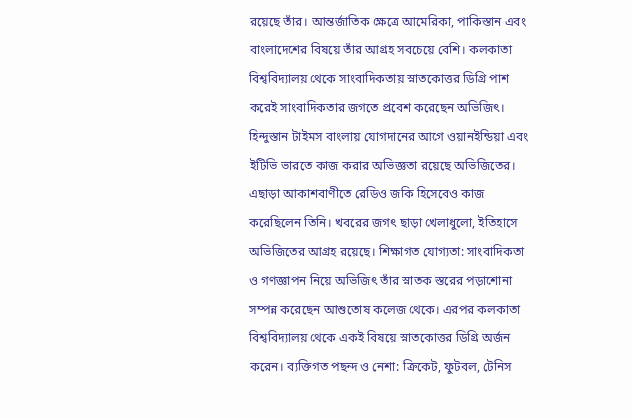রয়েছে তাঁর। আন্তর্জাতিক ক্ষেত্রে আমেরিকা, পাকিস্তান এবং বাংলাদেশের বিষয়ে তাঁর আগ্রহ সবচেয়ে বেশি। কলকাতা বিশ্ববিদ্যালয় থেকে সাংবাদিকতায় স্নাতকোত্তর ডিগ্রি পাশ করেই সাংবাদিকতার জগতে প্রবেশ করেছেন অভিজিৎ। হিন্দুস্তান টাইমস বাংলায় যোগদানের আগে ওয়ানইন্ডিয়া এবং ইটিভি ভারতে কাজ করার অভিজ্ঞতা রয়েছে অভিজিতের। এছাড়া আকাশবাণীতে রেডিও জকি হিসেবেও কাজ করেছিলেন তিনি। খবরের জগৎ ছাড়া খেলাধুলো, ইতিহাসে অভিজিতের আগ্রহ রয়েছে। শিক্ষাগত যোগ্যতা: সাংবাদিকতা ও গণজ্ঞাপন নিয়ে অভিজিৎ তাঁর স্নাতক স্তরের পড়াশোনা সম্পন্ন করেছেন আশুতোষ কলেজ থেকে। এরপর কলকাতা বিশ্ববিদ্যালয় থেকে একই বিষয়ে স্নাতকোত্তর ডিগ্রি অর্জন করেন। ব্যক্তিগত পছন্দ ও নেশা: ক্রিকেট, ফুটবল, টেনিস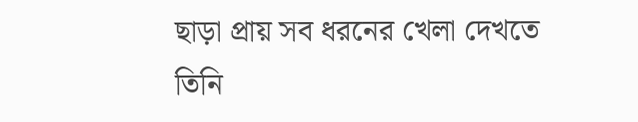ছাড়া প্রায় সব ধরনের খেলা দেখতে তিনি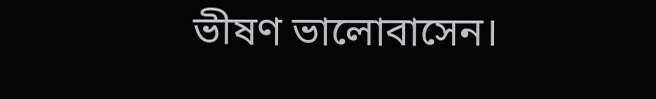ভীষণ ভালোবাসেন।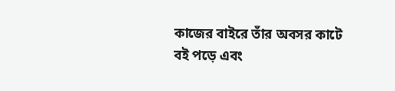কাজের বাইরে তাঁর অবসর কাটে বই পড়ে এবং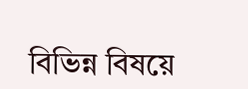বিভিন্ন বিষয়ে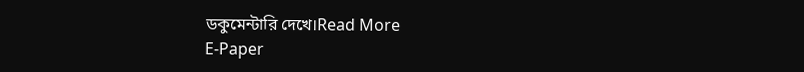ডকুমেন্টারি দেখে।Read More
E-Paper